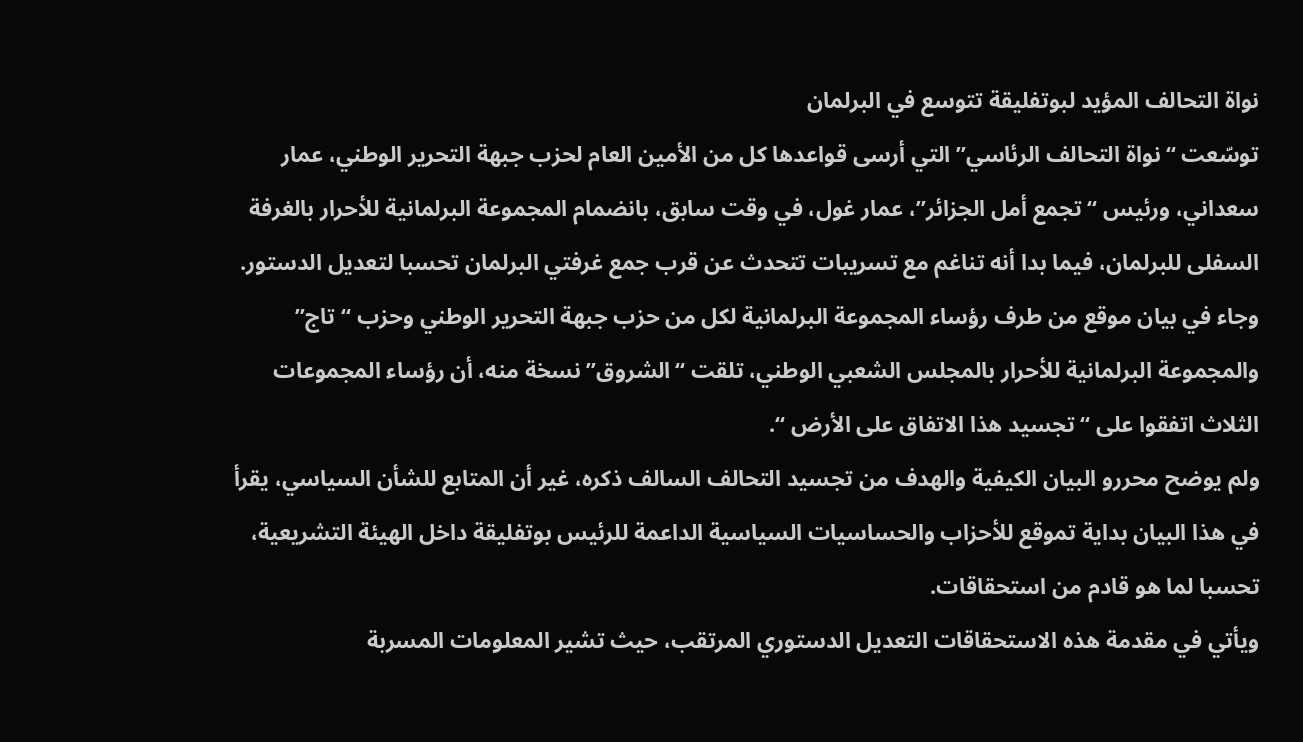نواة التحالف المؤيد لبوتفليقة تتوسع في البرلمان
توسّعت “نواة التحالف الرئاسي” التي أرسى قواعدها كل من الأمين العام لحزب جبهة التحرير الوطني، عمار سعداني، ورئيس “تجمع أمل الجزائر”، عمار غول، في وقت سابق، بانضمام المجموعة البرلمانية للأحرار بالغرفة السفلى للبرلمان، فيما بدا أنه تناغم مع تسريبات تتحدث عن قرب جمع غرفتي البرلمان تحسبا لتعديل الدستور.
وجاء في بيان موقع من طرف رؤساء المجموعة البرلمانية لكل من حزب جبهة التحرير الوطني وحزب “تاج” والمجموعة البرلمانية للأحرار بالمجلس الشعبي الوطني، تلقت “الشروق” نسخة منه، أن رؤساء المجموعات الثلاث اتفقوا على “تجسيد هذا الاتفاق على الأرض “.
ولم يوضح محررو البيان الكيفية والهدف من تجسيد التحالف السالف ذكره، غير أن المتابع للشأن السياسي، يقرأ في هذا البيان بداية تموقع للأحزاب والحساسيات السياسية الداعمة للرئيس بوتفليقة داخل الهيئة التشريعية، تحسبا لما هو قادم من استحقاقات.
ويأتي في مقدمة هذه الاستحقاقات التعديل الدستوري المرتقب، حيث تشير المعلومات المسربة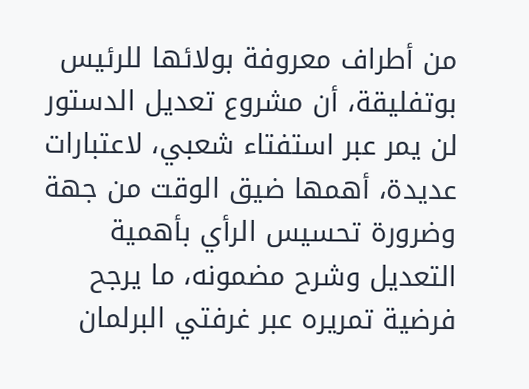من أطراف معروفة بولائها للرئيس بوتفليقة، أن مشروع تعديل الدستور لن يمر عبر استفتاء شعبي، لاعتبارات عديدة، أهمها ضيق الوقت من جهة وضرورة تحسيس الرأي بأهمية التعديل وشرح مضمونه، ما يرجح فرضية تمريره عبر غرفتي البرلمان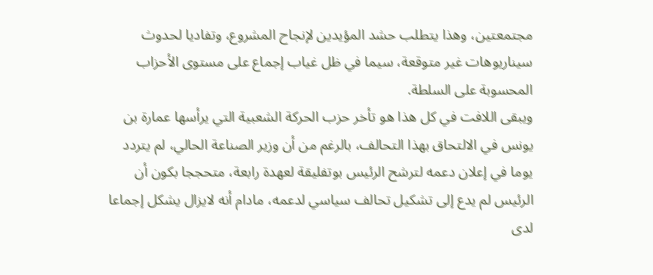مجتمعتين، وهذا يتطلب حشد المؤيدين لإنجاح المشروع، وتفاديا لحدوث سيناريوهات غير متوقعة، سيما في ظل غياب إجماع على مستوى الأحزاب المحسوبة على السلطة.
ويبقى اللافت في كل هذا هو تأخر حزب الحركة الشعبية التي يرأسها عمارة بن يونس في الالتحاق بهذا التحالف، بالرغم من أن وزير الصناعة الحالي، لم يتردد يوما في إعلان دعمه لترشح الرئيس بوتفليقة لعهدة رابعة، متحججا بكون أن الرئيس لم يدع إلى تشكيل تحالف سياسي لدعمه، مادام أنه لايزال يشكل إجماعا لدى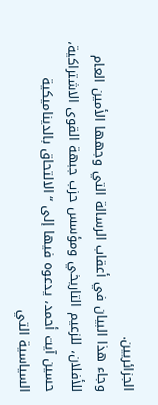الجزائريين.
وجاء هذا البيان في أعقاب الرسالة التي وجهها الأمين العام للأفلان، للزعيم التاريخي ومؤسس حزب جبهة القوى الاشتراكية، حسين آيت أحمد، يدعوه فيها إلى “الالتحاق بالديناميكية السياسية التي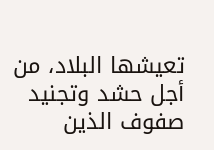تعيشها البلاد، من أجل حشد وتجنيد صفوف الذين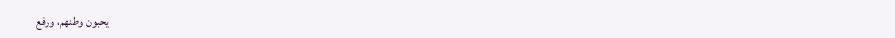يحبون وطنهم، ورفع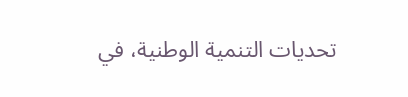تحديات التنمية الوطنية، في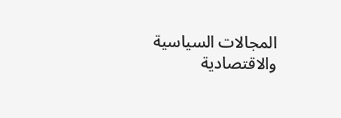المجالات السياسية والاقتصادية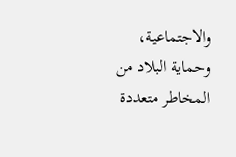والاجتماعية، وحماية البلاد من المخاطر متعددة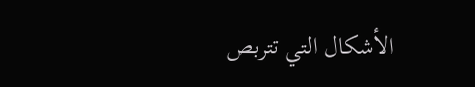الأشكال التي تتربص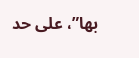بها”، على حد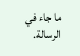ما جاء في الرسالة.